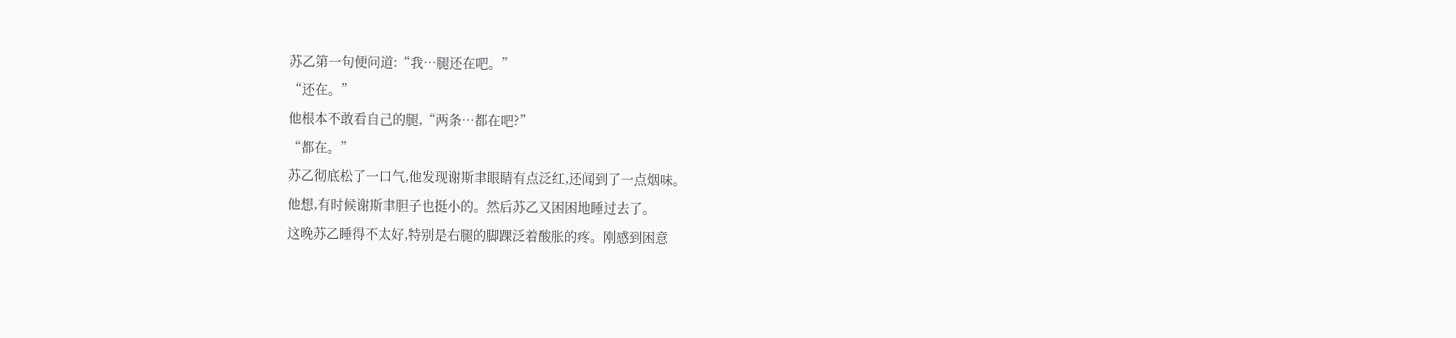苏乙第一句便问道:“我…腿还在吧。”
“还在。”
他根本不敢看自己的腿,“两条…都在吧?”
“都在。”
苏乙彻底松了一口气,他发现谢斯聿眼睛有点泛红,还闻到了一点烟味。
他想,有时候谢斯聿胆子也挺小的。然后苏乙又困困地睡过去了。
这晚苏乙睡得不太好,特别是右腿的脚踝泛着酸胀的疼。刚感到困意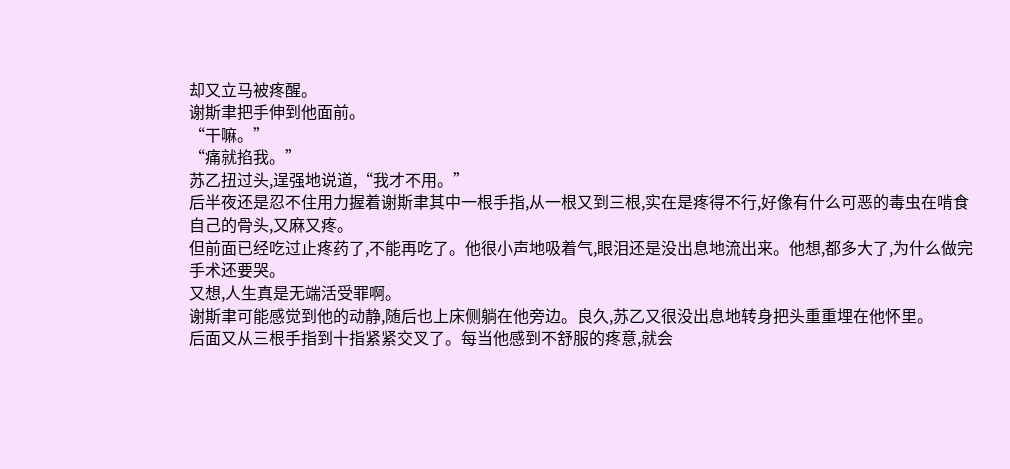却又立马被疼醒。
谢斯聿把手伸到他面前。
“干嘛。”
“痛就掐我。”
苏乙扭过头,逞强地说道,“我才不用。”
后半夜还是忍不住用力握着谢斯聿其中一根手指,从一根又到三根,实在是疼得不行,好像有什么可恶的毒虫在啃食自己的骨头,又麻又疼。
但前面已经吃过止疼药了,不能再吃了。他很小声地吸着气,眼泪还是没出息地流出来。他想,都多大了,为什么做完手术还要哭。
又想,人生真是无端活受罪啊。
谢斯聿可能感觉到他的动静,随后也上床侧躺在他旁边。良久,苏乙又很没出息地转身把头重重埋在他怀里。
后面又从三根手指到十指紧紧交叉了。每当他感到不舒服的疼意,就会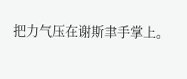把力气压在谢斯聿手掌上。